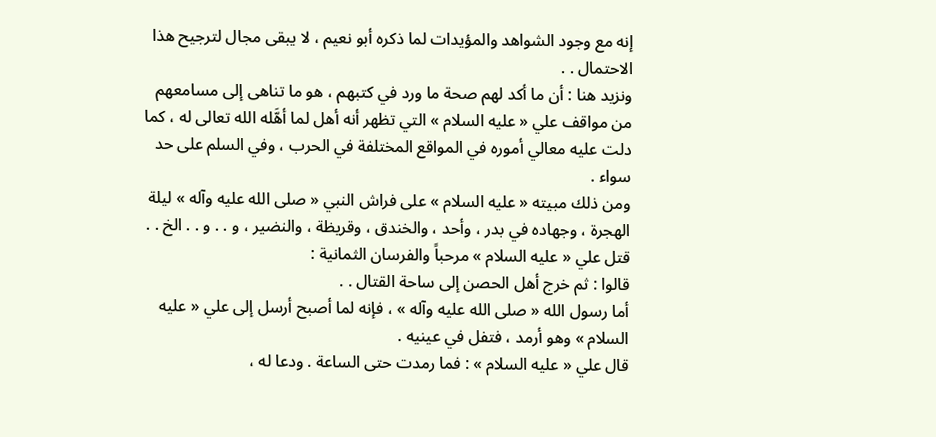إنه مع وجود الشواهد والمؤيدات لما ذكره أبو نعيم ، لا يبقى مجال لترجيح هذا الاحتمال . .
ونزيد هنا : أن ما أكد لهم صحة ما ورد في كتبهم ، هو ما تناهى إلى مسامعهم من مواقف علي « عليه السلام » التي تظهر أنه أهل لما أهَّله الله تعالى له ، كما دلت عليه معالي أموره في المواقع المختلفة في الحرب ، وفي السلم على حد سواء .
ومن ذلك مبيته « عليه السلام » على فراش النبي « صلى الله عليه وآله » ليلة الهجرة ، وجهاده في بدر ، وأحد ، والخندق ، وقريظة ، والنضير ، و . . و . . الخ . .
قتل علي « عليه السلام » مرحباً والفرسان الثمانية :
قالوا : ثم خرج أهل الحصن إلى ساحة القتال . .
أما رسول الله « صلى الله عليه وآله » ، فإنه لما أصبح أرسل إلى علي « عليه السلام » وهو أرمد ، فتفل في عينيه .
قال علي « عليه السلام » : فما رمدت حتى الساعة . ودعا له ،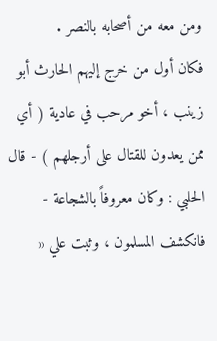ومن معه من أصحابه بالنصر .
فكان أول من خرج إليهم الحارث أبو زينب ، أخو مرحب في عادية ( أي ممن يعدون للقتال على أرجلهم ) - قال الحلبي : وكان معروفاً بالشجاعة - فانكشف المسلمون ، وثبت علي «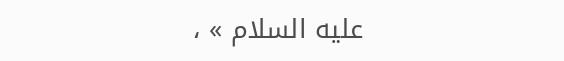عليه السلام » ،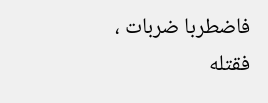فاضطربا ضربات ، فقتله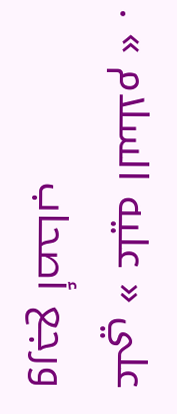علي « عليه السلام » .
ورجع أصحاب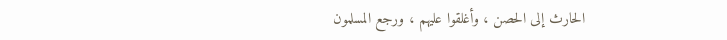الحارث إلى الحصن ، وأغلقوا عليهم ، ورجع المسلمون